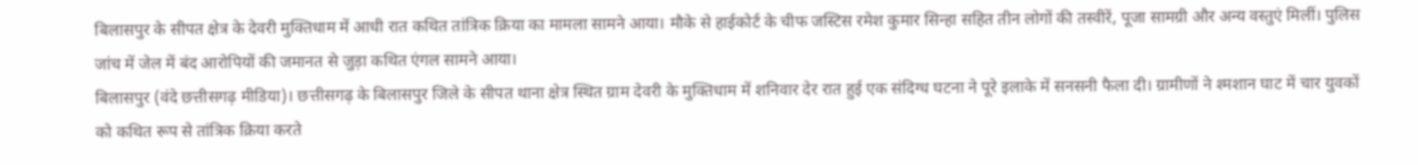बिलासपुर के सीपत क्षेत्र के देवरी मुक्तिधाम में आधी रात कथित तांत्रिक क्रिया का मामला सामने आया। मौके से हाईकोर्ट के चीफ जस्टिस रमेश कुमार सिन्हा सहित तीन लोगों की तस्वीरें, पूजा सामग्री और अन्य वस्तुएं मिलीं। पुलिस जांच में जेल में बंद आरोपियों की जमानत से जुड़ा कथित एंगल सामने आया।
बिलासपुर (वंदे छत्तीसगढ़ मीडिया)। छत्तीसगढ़ के बिलासपुर जिले के सीपत थाना क्षेत्र स्थित ग्राम देवरी के मुक्तिधाम में शनिवार देर रात हुई एक संदिग्ध घटना ने पूरे इलाके में सनसनी फैला दी। ग्रामीणों ने श्मशान घाट में चार युवकों को कथित रूप से तांत्रिक क्रिया करते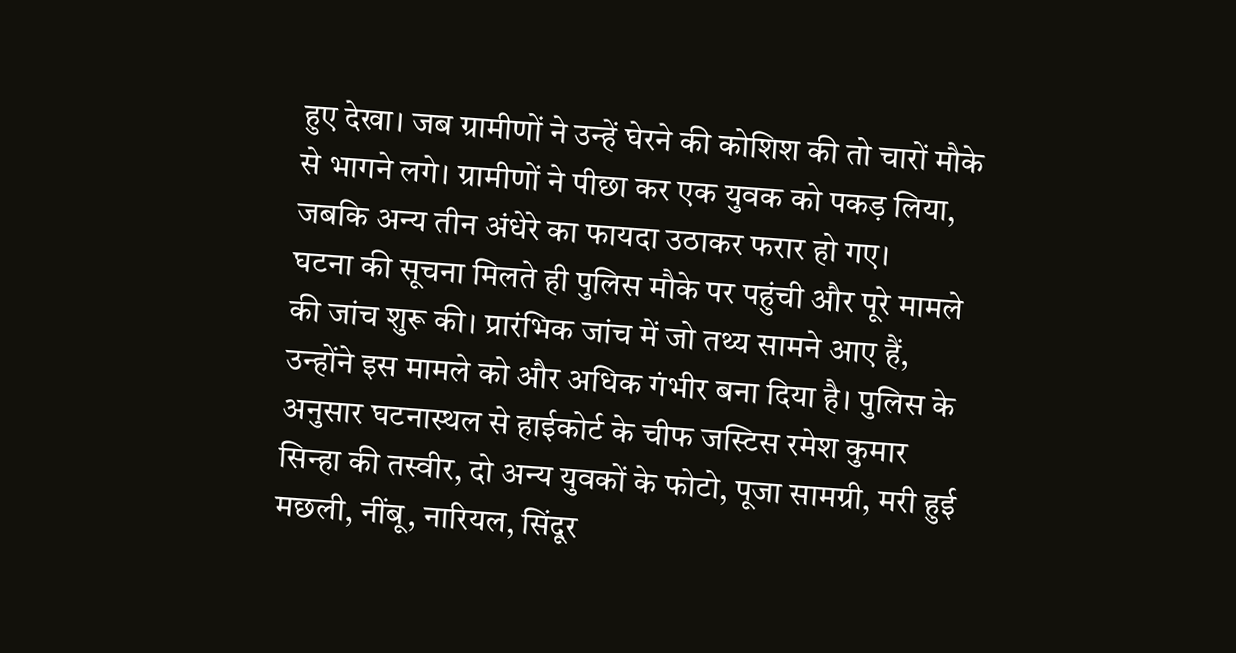हुए देखा। जब ग्रामीणों ने उन्हें घेरने की कोशिश की तो चारों मौके से भागने लगे। ग्रामीणों ने पीछा कर एक युवक को पकड़ लिया, जबकि अन्य तीन अंधेरे का फायदा उठाकर फरार हो गए।
घटना की सूचना मिलते ही पुलिस मौके पर पहुंची और पूरे मामले की जांच शुरू की। प्रारंभिक जांच में जो तथ्य सामने आए हैं, उन्होंने इस मामले को और अधिक गंभीर बना दिया है। पुलिस के अनुसार घटनास्थल से हाईकोर्ट के चीफ जस्टिस रमेश कुमार सिन्हा की तस्वीर, दो अन्य युवकों के फोटो, पूजा सामग्री, मरी हुई मछली, नींबू, नारियल, सिंदूर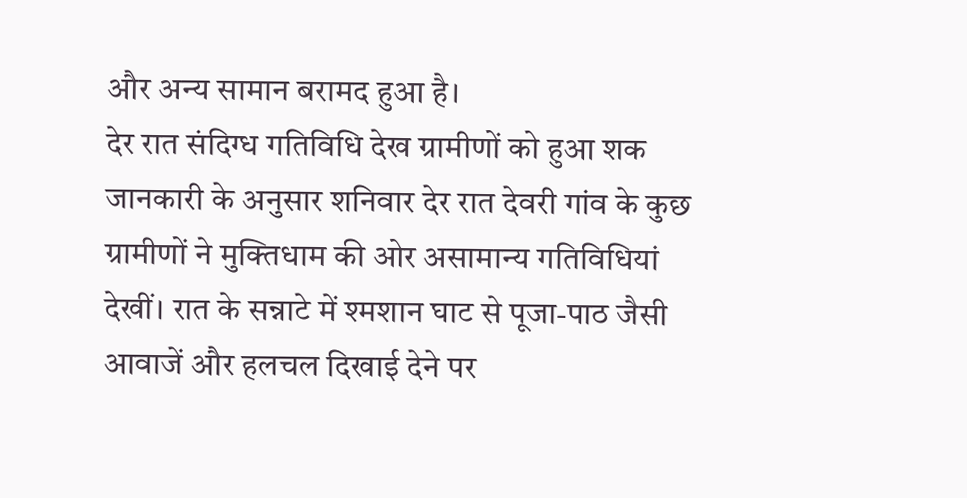और अन्य सामान बरामद हुआ है।
देर रात संदिग्ध गतिविधि देख ग्रामीणों को हुआ शक
जानकारी के अनुसार शनिवार देर रात देवरी गांव के कुछ ग्रामीणों ने मुक्तिधाम की ओर असामान्य गतिविधियां देखीं। रात के सन्नाटे में श्मशान घाट से पूजा-पाठ जैसी आवाजें और हलचल दिखाई देने पर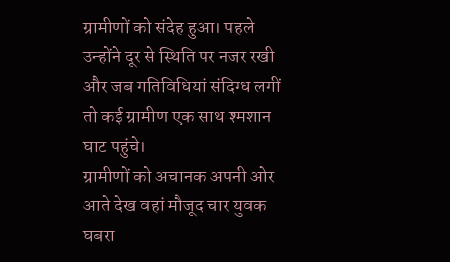ग्रामीणों को संदेह हुआ। पहले उन्होंने दूर से स्थिति पर नजर रखी और जब गतिविधियां संदिग्ध लगीं तो कई ग्रामीण एक साथ श्मशान घाट पहुंचे।
ग्रामीणों को अचानक अपनी ओर आते देख वहां मौजूद चार युवक घबरा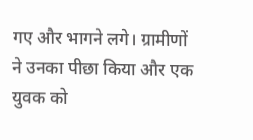गए और भागने लगे। ग्रामीणों ने उनका पीछा किया और एक युवक को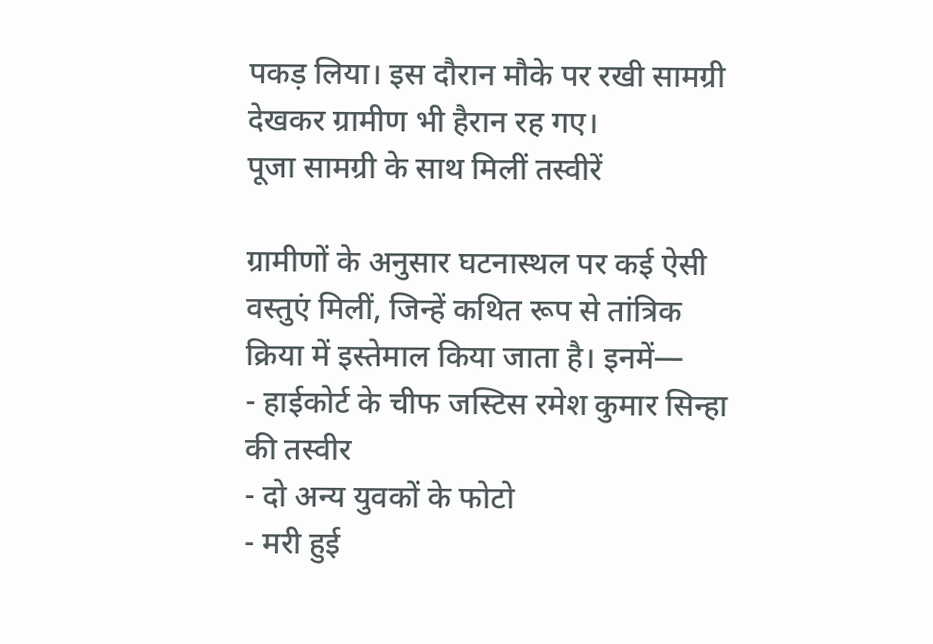पकड़ लिया। इस दौरान मौके पर रखी सामग्री देखकर ग्रामीण भी हैरान रह गए।
पूजा सामग्री के साथ मिलीं तस्वीरें

ग्रामीणों के अनुसार घटनास्थल पर कई ऐसी वस्तुएं मिलीं, जिन्हें कथित रूप से तांत्रिक क्रिया में इस्तेमाल किया जाता है। इनमें—
- हाईकोर्ट के चीफ जस्टिस रमेश कुमार सिन्हा की तस्वीर
- दो अन्य युवकों के फोटो
- मरी हुई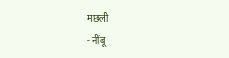मछली
- नींबू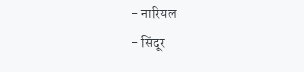- नारियल
- सिंदूर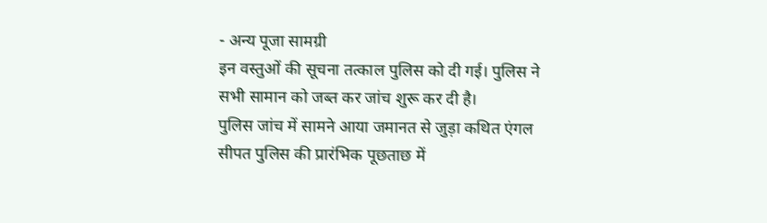- अन्य पूजा सामग्री
इन वस्तुओं की सूचना तत्काल पुलिस को दी गई। पुलिस ने सभी सामान को जब्त कर जांच शुरू कर दी है।
पुलिस जांच में सामने आया जमानत से जुड़ा कथित एंगल
सीपत पुलिस की प्रारंभिक पूछताछ में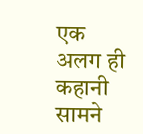एक अलग ही कहानी सामने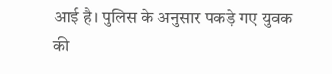आई है। पुलिस के अनुसार पकड़े गए युवक की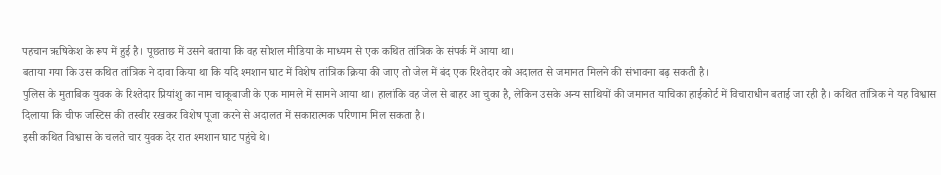पहचान ऋषिकेश के रूप में हुई है। पूछताछ में उसने बताया कि वह सोशल मीडिया के माध्यम से एक कथित तांत्रिक के संपर्क में आया था।
बताया गया कि उस कथित तांत्रिक ने दावा किया था कि यदि श्मशान घाट में विशेष तांत्रिक क्रिया की जाए तो जेल में बंद एक रिश्तेदार को अदालत से जमानत मिलने की संभावना बढ़ सकती है।
पुलिस के मुताबिक युवक के रिश्तेदार प्रियांशु का नाम चाकूबाजी के एक मामले में सामने आया था। हालांकि वह जेल से बाहर आ चुका है, लेकिन उसके अन्य साथियों की जमानत याचिका हाईकोर्ट में विचाराधीन बताई जा रही है। कथित तांत्रिक ने यह विश्वास दिलाया कि चीफ जस्टिस की तस्वीर रखकर विशेष पूजा करने से अदालत में सकारात्मक परिणाम मिल सकता है।
इसी कथित विश्वास के चलते चार युवक देर रात श्मशान घाट पहुंचे थे।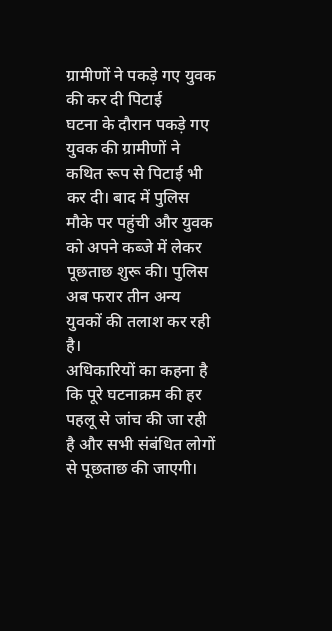ग्रामीणों ने पकड़े गए युवक की कर दी पिटाई
घटना के दौरान पकड़े गए युवक की ग्रामीणों ने कथित रूप से पिटाई भी कर दी। बाद में पुलिस मौके पर पहुंची और युवक को अपने कब्जे में लेकर पूछताछ शुरू की। पुलिस अब फरार तीन अन्य युवकों की तलाश कर रही है।
अधिकारियों का कहना है कि पूरे घटनाक्रम की हर पहलू से जांच की जा रही है और सभी संबंधित लोगों से पूछताछ की जाएगी।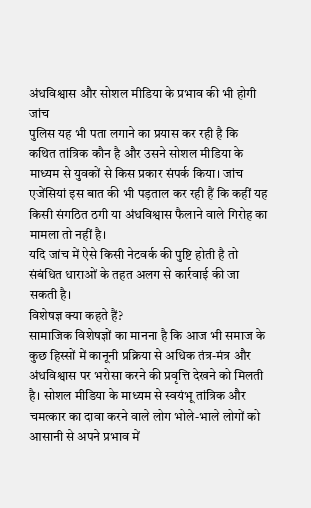अंधविश्वास और सोशल मीडिया के प्रभाव की भी होगी जांच
पुलिस यह भी पता लगाने का प्रयास कर रही है कि कथित तांत्रिक कौन है और उसने सोशल मीडिया के माध्यम से युवकों से किस प्रकार संपर्क किया। जांच एजेंसियां इस बात की भी पड़ताल कर रही हैं कि कहीं यह किसी संगठित ठगी या अंधविश्वास फैलाने वाले गिरोह का मामला तो नहीं है।
यदि जांच में ऐसे किसी नेटवर्क की पुष्टि होती है तो संबंधित धाराओं के तहत अलग से कार्रवाई की जा सकती है।
विशेषज्ञ क्या कहते हैं?
सामाजिक विशेषज्ञों का मानना है कि आज भी समाज के कुछ हिस्सों में कानूनी प्रक्रिया से अधिक तंत्र-मंत्र और अंधविश्वास पर भरोसा करने की प्रवृत्ति देखने को मिलती है। सोशल मीडिया के माध्यम से स्वयंभू तांत्रिक और चमत्कार का दावा करने वाले लोग भोले-भाले लोगों को आसानी से अपने प्रभाव में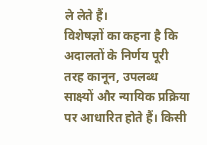ले लेते हैं।
विशेषज्ञों का कहना है कि अदालतों के निर्णय पूरी तरह कानून, उपलब्ध साक्ष्यों और न्यायिक प्रक्रिया पर आधारित होते हैं। किसी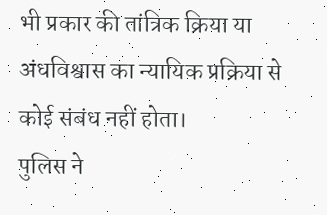भी प्रकार की तांत्रिक क्रिया या अंधविश्वास का न्यायिक प्रक्रिया से कोई संबंध नहीं होता।
पुलिस ने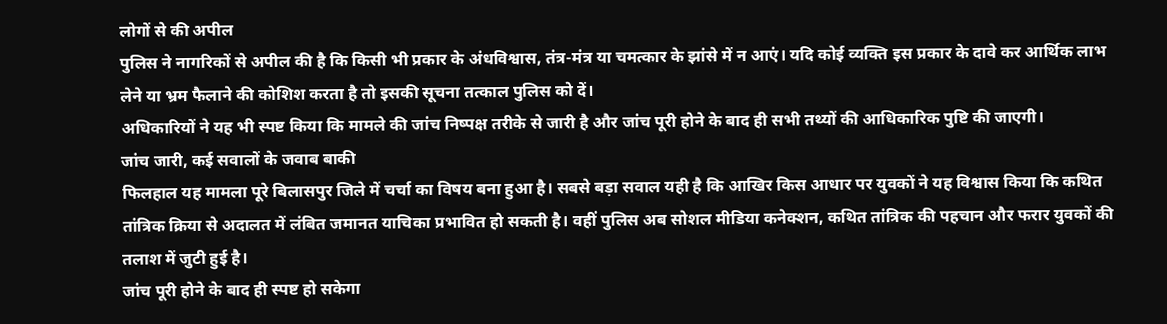लोगों से की अपील
पुलिस ने नागरिकों से अपील की है कि किसी भी प्रकार के अंधविश्वास, तंत्र-मंत्र या चमत्कार के झांसे में न आएं। यदि कोई व्यक्ति इस प्रकार के दावे कर आर्थिक लाभ लेने या भ्रम फैलाने की कोशिश करता है तो इसकी सूचना तत्काल पुलिस को दें।
अधिकारियों ने यह भी स्पष्ट किया कि मामले की जांच निष्पक्ष तरीके से जारी है और जांच पूरी होने के बाद ही सभी तथ्यों की आधिकारिक पुष्टि की जाएगी।
जांच जारी, कई सवालों के जवाब बाकी
फिलहाल यह मामला पूरे बिलासपुर जिले में चर्चा का विषय बना हुआ है। सबसे बड़ा सवाल यही है कि आखिर किस आधार पर युवकों ने यह विश्वास किया कि कथित तांत्रिक क्रिया से अदालत में लंबित जमानत याचिका प्रभावित हो सकती है। वहीं पुलिस अब सोशल मीडिया कनेक्शन, कथित तांत्रिक की पहचान और फरार युवकों की तलाश में जुटी हुई है।
जांच पूरी होने के बाद ही स्पष्ट हो सकेगा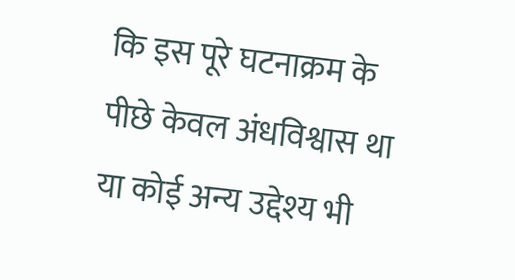कि इस पूरे घटनाक्रम के पीछे केवल अंधविश्वास था या कोई अन्य उद्देश्य भी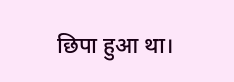छिपा हुआ था।